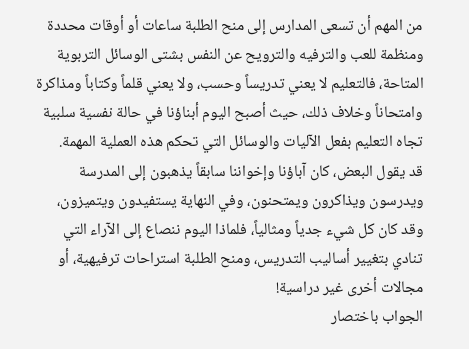من المهم أن تسعى المدارس إلى منح الطلبة ساعات أو أوقات محددة ومنظمة للعب والترفيه والترويح عن النفس بشتى الوسائل التربوية المتاحة، فالتعليم لا يعني تدريساً وحسب، ولا يعني قلماً وكتاباً ومذاكرة وامتحاناً وخلاف ذلك، حيث أصبح اليوم أبناؤنا في حالة نفسية سلبية تجاه التعليم بفعل الآليات والوسائل التي تحكم هذه العملية المهمة.
قد يقول البعض، كان آباؤنا وإخواننا سابقاً يذهبون إلى المدرسة ويدرسون ويذاكرون ويمتحنون، وفي النهاية يستفيدون ويتميزون، وقد كان كل شيء جدياً ومثالياً، فلماذا اليوم ننصاع إلى الآراء التي تنادي بتغيير أساليب التدريس، ومنح الطلبة استراحات ترفيهية، أو مجالات أخرى غير دراسية!
الجواب باختصار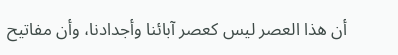أن هذا العصر ليس كعصر آبائنا وأجدادنا، وأن مفاتيح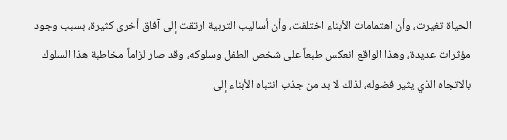الحياة تغيرت، وأن اهتمامات الأبناء اختلفت، وأن أساليب التربية ارتقت إلى آفاق أخرى كثيرة، بسبب وجود مؤثرات عديدة، وهذا الواقع انعكس طبعاً على شخص الطفل وسلوكه، وقد صار لزاماً مخاطبة هذا السلوك بالاتجاه الذي يثير فضوله، لذلك لا بد من جذب انتباه الأبناء إلى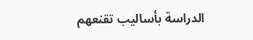الدراسة بأساليب تقنعهم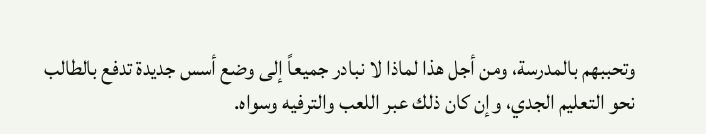وتحببهم بالمدرسة، ومن أجل هذا لماذا لا نبادر جميعاً إلى وضع أسس جديدة تدفع بالطالب نحو التعليم الجدي، وإن كان ذلك عبر اللعب والترفيه وسواه.